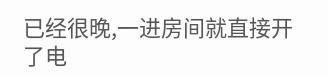已经很晚,一进房间就直接开了电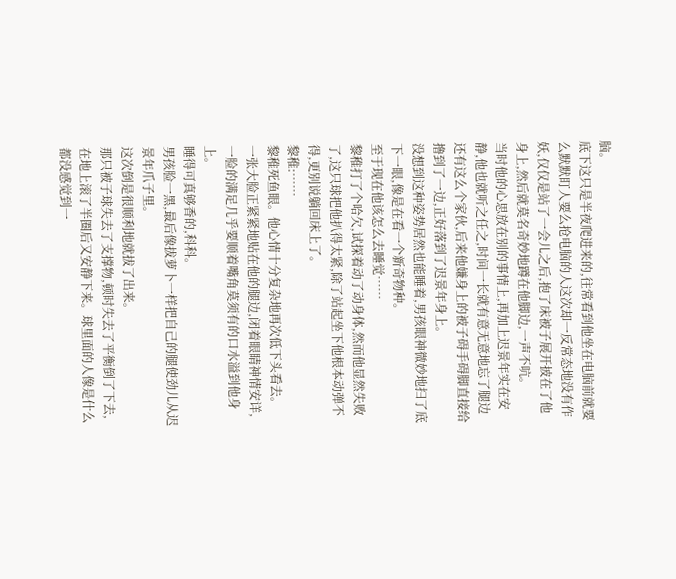脑。
底下这只是半夜爬进来的,往常看到他坐在电脑前就要么默默盯人要么抢电脑的人这次却一反常态地没有作妖,仅仅是站了一会儿之后,抱了床被子展开披在了他身上,然后就莫名奇妙地蹲在他脚边,一声不吭。
当时他的心思放在别的事情上,再加上迟景年实在安静,他也就听之任之,时间一长就有意无意地忘了腿边还有这么个家伙,后来他嫌身上的被子碍手碍脚直接给撸到了一边,正好落到了迟景年身上。
没想到这种姿势居然也能睡着,男孩眼神微妙地扫了底下一眼,像是在看一个新奇物种。
至于现在他该怎么去睡觉……
黎稚打了个哈欠,试探着动了动身体,然而他显然失败了,这只球把他扒得太紧,除了站起坐下他根本动弹不得,更别说躺回床上了。
黎稚:……
黎稚死鱼眼。他心情十分复杂地再次低下头看去。
一张大脸正紧紧地贴在他的腿边,闭着眼睛神情安详,一脸的满足几乎要顺着嘴角莫须有的口水溢到他身上。
睡得可真够香的,科科。
男孩脸一黑,最后像拔萝卜一样把自己的腿使劲儿从迟景年爪子里。
这次倒是很顺利地就拔了出来。
那只被子球失去了支撑物,顿时失去了平衡倒了下去,在地上滚了半圈后又安静下来。球里面的人像是什么都没感觉到一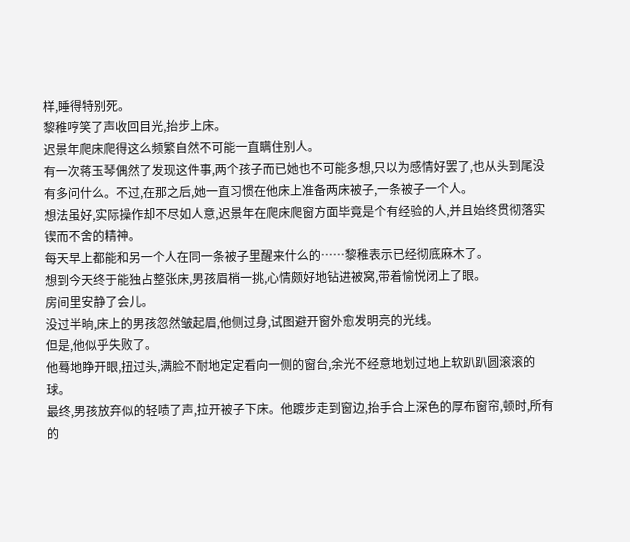样,睡得特别死。
黎稚哼笑了声收回目光,抬步上床。
迟景年爬床爬得这么频繁自然不可能一直瞒住别人。
有一次蒋玉琴偶然了发现这件事,两个孩子而已她也不可能多想,只以为感情好罢了,也从头到尾没有多问什么。不过,在那之后,她一直习惯在他床上准备两床被子,一条被子一个人。
想法虽好,实际操作却不尽如人意,迟景年在爬床爬窗方面毕竟是个有经验的人,并且始终贯彻落实锲而不舍的精神。
每天早上都能和另一个人在同一条被子里醒来什么的……黎稚表示已经彻底麻木了。
想到今天终于能独占整张床,男孩眉梢一挑,心情颇好地钻进被窝,带着愉悦闭上了眼。
房间里安静了会儿。
没过半晌,床上的男孩忽然皱起眉,他侧过身,试图避开窗外愈发明亮的光线。
但是,他似乎失败了。
他蓦地睁开眼,扭过头,满脸不耐地定定看向一侧的窗台,余光不经意地划过地上软趴趴圆滚滚的球。
最终,男孩放弃似的轻啧了声,拉开被子下床。他踱步走到窗边,抬手合上深色的厚布窗帘,顿时,所有的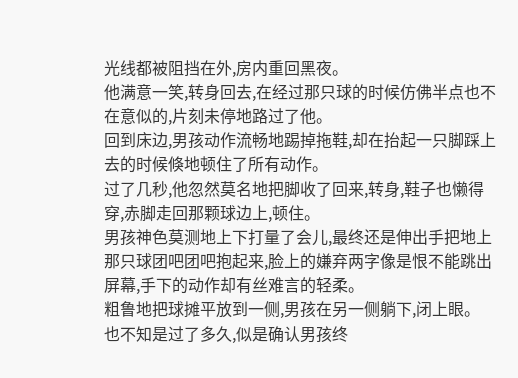光线都被阻挡在外,房内重回黑夜。
他满意一笑,转身回去,在经过那只球的时候仿佛半点也不在意似的,片刻未停地路过了他。
回到床边,男孩动作流畅地踢掉拖鞋,却在抬起一只脚踩上去的时候倏地顿住了所有动作。
过了几秒,他忽然莫名地把脚收了回来,转身,鞋子也懒得穿,赤脚走回那颗球边上,顿住。
男孩神色莫测地上下打量了会儿,最终还是伸出手把地上那只球团吧团吧抱起来,脸上的嫌弃两字像是恨不能跳出屏幕,手下的动作却有丝难言的轻柔。
粗鲁地把球摊平放到一侧,男孩在另一侧躺下,闭上眼。
也不知是过了多久,似是确认男孩终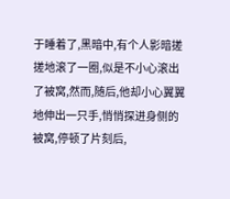于睡着了,黑暗中,有个人影暗搓搓地滚了一圈,似是不小心滚出了被窝,然而,随后,他却小心翼翼地伸出一只手,悄悄探进身侧的被窝,停顿了片刻后,